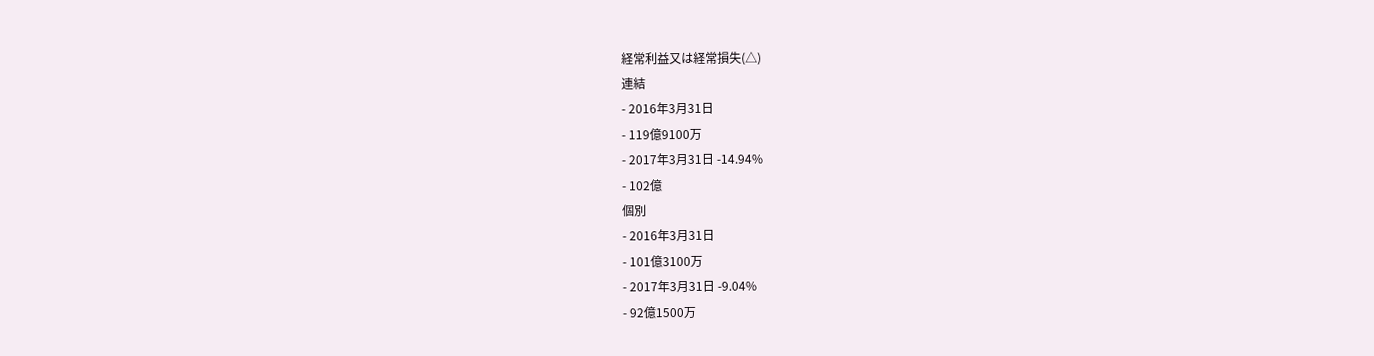経常利益又は経常損失(△)
連結
- 2016年3月31日
- 119億9100万
- 2017年3月31日 -14.94%
- 102億
個別
- 2016年3月31日
- 101億3100万
- 2017年3月31日 -9.04%
- 92億1500万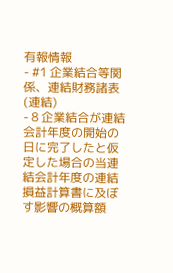有報情報
- #1 企業結合等関係、連結財務諸表(連結)
- 8 企業結合が連結会計年度の開始の日に完了したと仮定した場合の当連結会計年度の連結損益計算書に及ぼす影響の概算額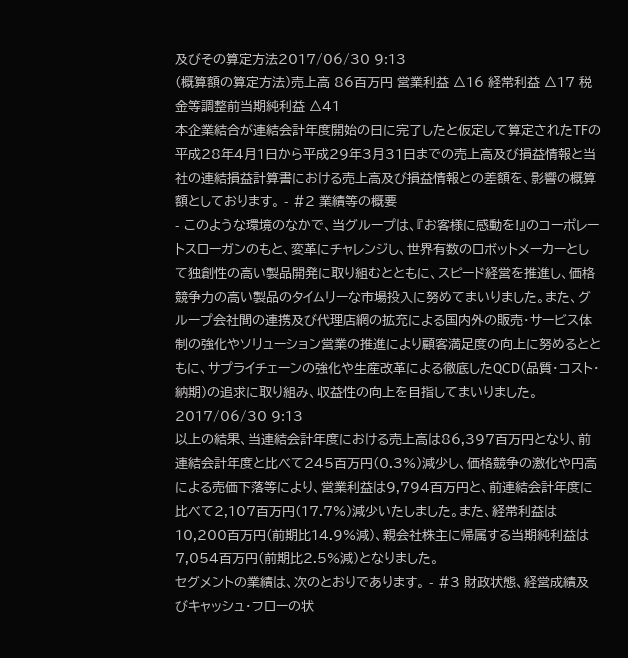及びその算定方法2017/06/30 9:13
(概算額の算定方法)売上高 86百万円 営業利益 △16 経常利益 △17 税金等調整前当期純利益 △41
本企業結合が連結会計年度開始の日に完了したと仮定して算定されたTFの平成28年4月1日から平成29年3月31日までの売上高及び損益情報と当社の連結損益計算書における売上高及び損益情報との差額を、影響の概算額としております。 - #2 業績等の概要
- このような環境のなかで、当グループは、『お客様に感動を!』のコーポレートスローガンのもと、変革にチャレンジし、世界有数のロボットメーカーとして独創性の高い製品開発に取り組むとともに、スピード経営を推進し、価格競争力の高い製品のタイムリーな市場投入に努めてまいりました。また、グループ会社間の連携及び代理店網の拡充による国内外の販売・サービス体制の強化やソリューション営業の推進により顧客満足度の向上に努めるとともに、サプライチェーンの強化や生産改革による徹底したQCD(品質・コスト・納期)の追求に取り組み、収益性の向上を目指してまいりました。2017/06/30 9:13
以上の結果、当連結会計年度における売上高は86,397百万円となり、前連結会計年度と比べて245百万円(0.3%)減少し、価格競争の激化や円高による売価下落等により、営業利益は9,794百万円と、前連結会計年度に比べて2,107百万円(17.7%)減少いたしました。また、経常利益は10,200百万円(前期比14.9%減)、親会社株主に帰属する当期純利益は7,054百万円(前期比2.5%減)となりました。
セグメントの業績は、次のとおりであります。 - #3 財政状態、経営成績及びキャッシュ・フローの状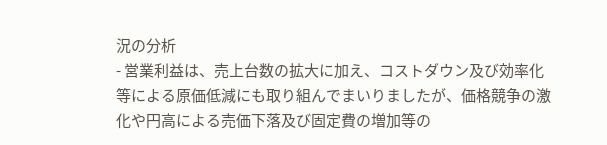況の分析
- 営業利益は、売上台数の拡大に加え、コストダウン及び効率化等による原価低減にも取り組んでまいりましたが、価格競争の激化や円高による売価下落及び固定費の増加等の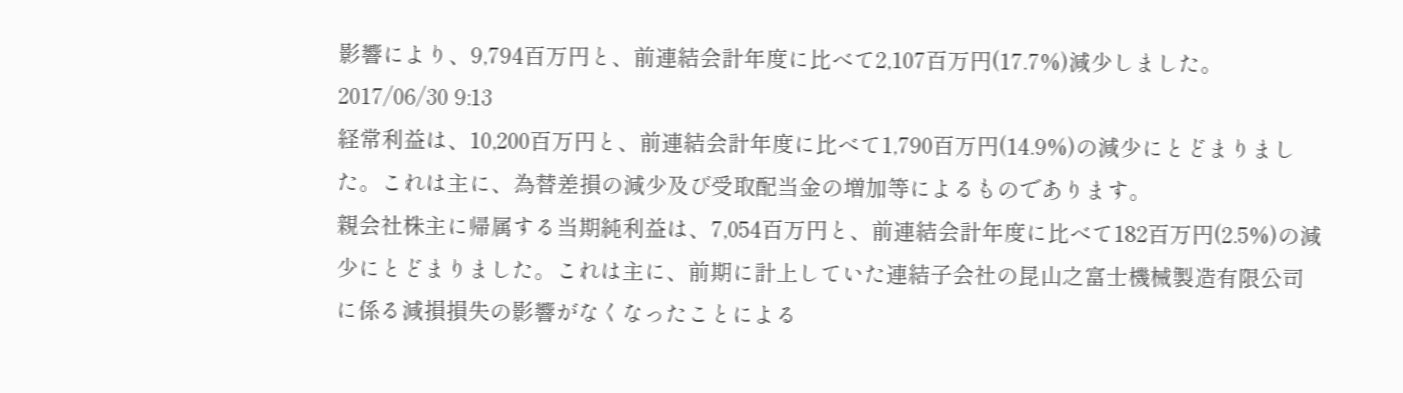影響により、9,794百万円と、前連結会計年度に比べて2,107百万円(17.7%)減少しました。2017/06/30 9:13
経常利益は、10,200百万円と、前連結会計年度に比べて1,790百万円(14.9%)の減少にとどまりました。これは主に、為替差損の減少及び受取配当金の増加等によるものであります。
親会社株主に帰属する当期純利益は、7,054百万円と、前連結会計年度に比べて182百万円(2.5%)の減少にとどまりました。これは主に、前期に計上していた連結子会社の昆山之富士機械製造有限公司に係る減損損失の影響がなくなったことによる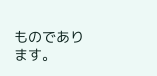ものであります。